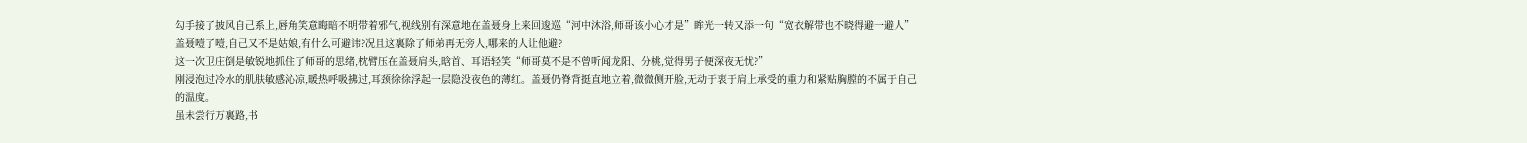勾手接了披风自己系上,唇角笑意晦暗不明带着邪气,视线别有深意地在盖聂身上来回逡巡“河中沐浴,师哥该小心才是”眸光一转又添一句“宽衣解带也不晓得避一避人”
盖聂噎了噎,自己又不是姑娘,有什么可避讳?况且这裏除了师弟再无旁人,哪来的人让他避?
这一次卫庄倒是敏锐地抓住了师哥的思绪,枕臂压在盖聂肩头,晗首、耳语轻笑“师哥莫不是不曾听闻龙阳、分桃,觉得男子便深夜无忧?”
刚浸泡过冷水的肌肤敏感沁凉,暖热呼吸拂过,耳颈徐徐浮起一层隐没夜色的薄红。盖聂仍脊背挺直地立着,微微侧开脸,无动于衷于肩上承受的重力和紧贴胸膛的不属于自己的温度。
虽未尝行万裏路,书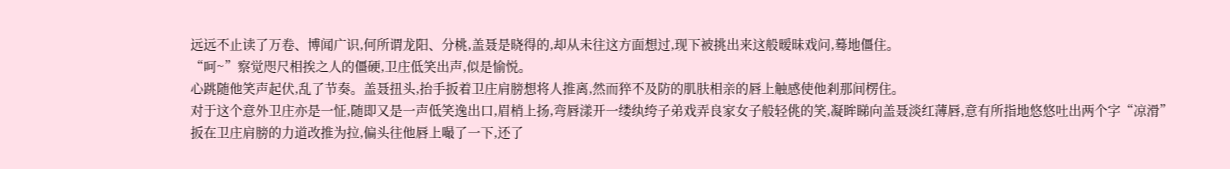远远不止读了万卷、博闻广识,何所谓龙阳、分桃,盖聂是晓得的,却从未往这方面想过,现下被挑出来这般暧昧戏问,蓦地僵住。
“呵~”察觉咫尺相挨之人的僵硬,卫庄低笑出声,似是愉悦。
心跳随他笑声起伏,乱了节奏。盖聂扭头,抬手扳着卫庄肩膀想将人推离,然而猝不及防的肌肤相亲的唇上触感使他剎那间楞住。
对于这个意外卫庄亦是一怔,随即又是一声低笑逸出口,眉梢上扬,弯唇漾开一缕纨绔子弟戏弄良家女子般轻佻的笑,凝眸睇向盖聂淡红薄唇,意有所指地悠悠吐出两个字“凉滑”
扳在卫庄肩膀的力道改推为拉,偏头往他唇上嘬了一下,还了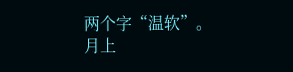两个字“温软”。
月上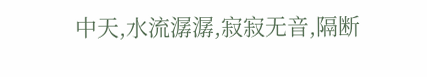中天,水流潺潺,寂寂无音,隔断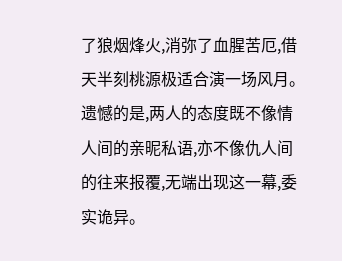了狼烟烽火,消弥了血腥苦厄,借天半刻桃源极适合演一场风月。遗憾的是,两人的态度既不像情人间的亲昵私语,亦不像仇人间的往来报覆,无端出现这一幕,委实诡异。